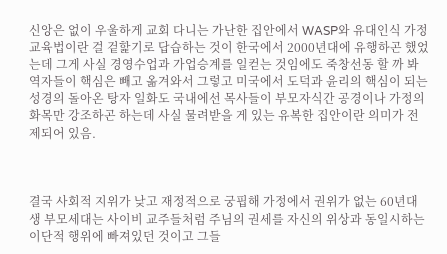신앙은 없이 우울하게 교회 다니는 가난한 집안에서 WASP와 유대인식 가정교육법이란 걸 겉핥기로 답습하는 것이 한국에서 2000년대에 유행하곤 했었는데 그게 사실 경영수업과 가업승계를 일컫는 것임에도 죽창선동 할 까 봐 역자들이 핵심은 빼고 옮겨와서 그렇고 미국에서 도덕과 윤리의 핵심이 되는 성경의 돌아온 탕자 일화도 국내에선 목사들이 부모자식간 공경이나 가정의 화목만 강조하곤 하는데 사실 물려받을 게 있는 유복한 집안이란 의미가 전제되어 있음.



결국 사회적 지위가 낮고 재정적으로 궁핍해 가정에서 권위가 없는 60년대생 부모세대는 사이비 교주들처럼 주님의 권세를 자신의 위상과 동일시하는 이단적 행위에 빠져있던 것이고 그들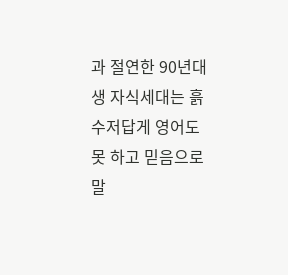과 절연한 90년대생 자식세대는 흙수저답게 영어도 못 하고 믿음으로 말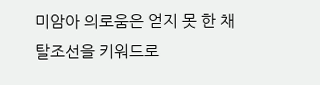미암아 의로움은 얻지 못 한 채 탈조선을 키워드로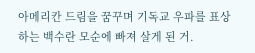아메리칸 드림을 꿈꾸며 기독교 우파를 표상하는 백수란 모순에 빠져 살게 된 거.